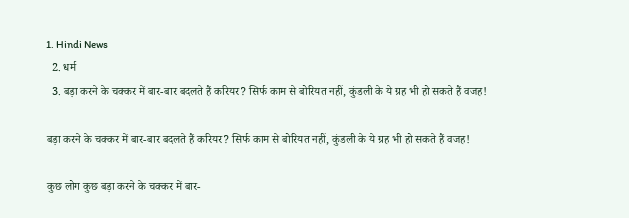1. Hindi News
  2. धर्म
  3. बड़ा करने के चक्कर में बार-बार बदलते हैं करियर? सिर्फ काम से बोरियत नहीं, कुंडली के ये ग्रह भी हो सकते हैं वजह!

बड़ा करने के चक्कर में बार-बार बदलते हैं करियर? सिर्फ काम से बोरियत नहीं, कुंडली के ये ग्रह भी हो सकते हैं वजह!

कुछ लोग कुछ बड़ा करने के चक्कर में बार-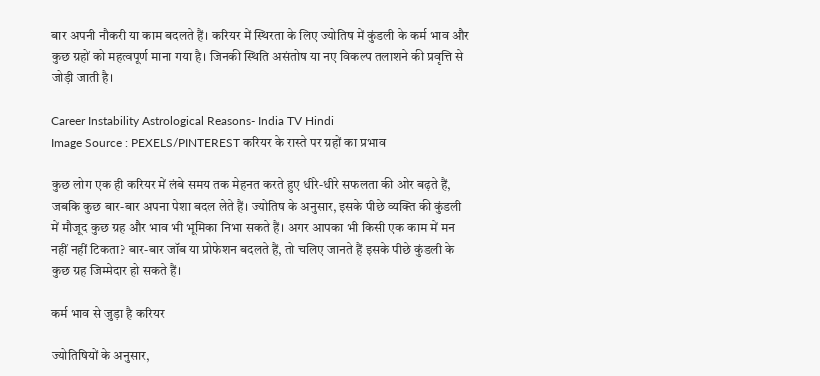बार अपनी नौकरी या काम बदलते हैं। करियर में स्थिरता के लिए ज्योतिष में कुंडली के कर्म भाव और कुछ ग्रहों को महत्वपूर्ण माना गया है। जिनकी स्थिति असंतोष या नए विकल्प तलाशने की प्रवृत्ति से जोड़ी जाती है।

Career Instability Astrological Reasons- India TV Hindi
Image Source : PEXELS/PINTEREST करियर के रास्ते पर ग्रहों का प्रभाव

कुछ लोग एक ही करियर में लंबे समय तक मेहनत करते हुए धीरे-धीरे सफलता की ओर बढ़ते हैं, जबकि कुछ बार-बार अपना पेशा बदल लेते हैं। ज्योतिष के अनुसार, इसके पीछे व्यक्ति की कुंडली में मौजूद कुछ ग्रह और भाव भी भूमिका निभा सकते हैं। अगर आपका भी किसी एक काम में मन नहीं नहीं टिकता? बार-बार जॉब या प्रोफेशन बदलते हैं, तो चलिए जानते हैं इसके पीछे कुंडली के कुछ ग्रह जिम्मेदार हो सकते हैं।

कर्म भाव से जुड़ा है करियर

ज्योतिषियों के अनुसार,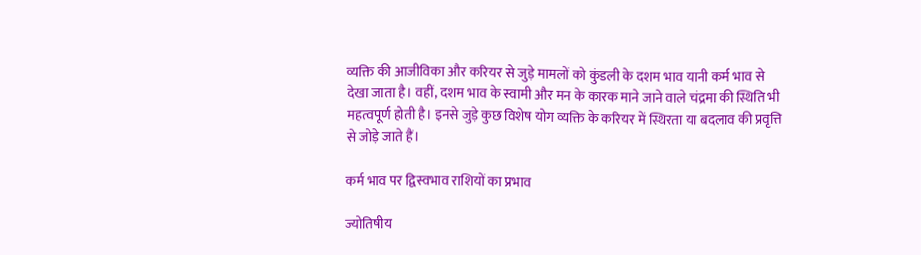व्यक्ति की आजीविका और करियर से जुड़े मामलों को कुंडली के दशम भाव यानी कर्म भाव से देखा जाता है। वहीं, दशम भाव के स्वामी और मन के कारक माने जाने वाले चंद्रमा की स्थिति भी महत्वपूर्ण होती है। इनसे जुड़े कुछ विशेष योग व्यक्ति के करियर में स्थिरता या बदलाव की प्रवृत्ति से जोड़े जाते हैं।

कर्म भाव पर द्विस्वभाव राशियों का प्रभाव

ज्योतिषीय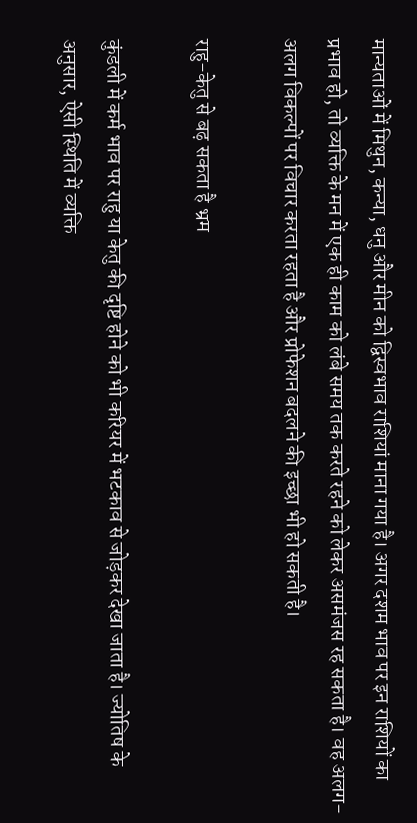मान्यताओं में मिथुन, कन्या, धनु और मीन को द्विस्वभाव राशियां माना गया है। अगर दशम भाव पर इन राशियों का प्रभाव हो, तो व्यक्ति के मन में एक ही काम को लंबे समय तक करते रहने को लेकर असमंजस रह सकता है। वह अलग-अलग विकल्पों पर विचार करता रहता है और प्रोफेशन बदलने की इच्छा भी हो सकती है।

राहु-केतु से बढ़ सकता है भ्रम

कुंडली में कर्म भाव पर राहु या केतु की दृष्टि होने को भी करियर में भटकाव से जोड़कर देखा जाता है। ज्योतिष के अनुसार, ऐसी स्थिति में व्यक्ति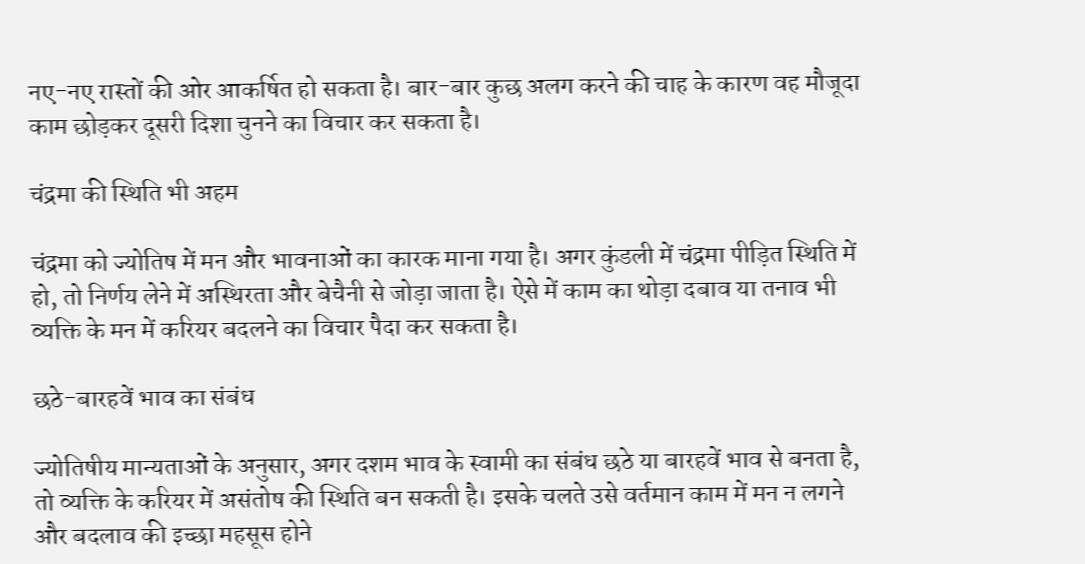नए-नए रास्तों की ओर आकर्षित हो सकता है। बार-बार कुछ अलग करने की चाह के कारण वह मौजूदा काम छोड़कर दूसरी दिशा चुनने का विचार कर सकता है।

चंद्रमा की स्थिति भी अहम

चंद्रमा को ज्योतिष में मन और भावनाओं का कारक माना गया है। अगर कुंडली में चंद्रमा पीड़ित स्थिति में हो, तो निर्णय लेने में अस्थिरता और बेचैनी से जोड़ा जाता है। ऐसे में काम का थोड़ा दबाव या तनाव भी व्यक्ति के मन में करियर बदलने का विचार पैदा कर सकता है।

छठे-बारहवें भाव का संबंध

ज्योतिषीय मान्यताओं के अनुसार, अगर दशम भाव के स्वामी का संबंध छठे या बारहवें भाव से बनता है, तो व्यक्ति के करियर में असंतोष की स्थिति बन सकती है। इसके चलते उसे वर्तमान काम में मन न लगने और बदलाव की इच्छा महसूस होने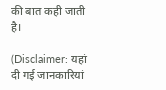की बात कही जाती है।

(Disclaimer: यहां दी गई जानकारियां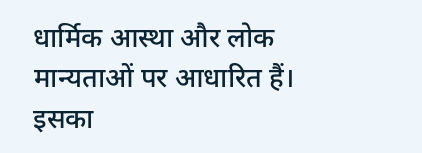धार्मिक आस्था और लोक मान्यताओं पर आधारित हैं। इसका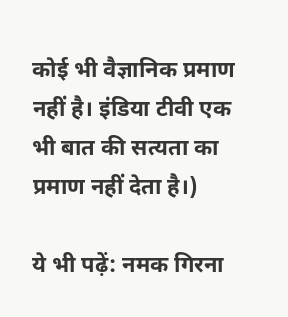कोई भी वैज्ञानिक प्रमाण नहीं है। इंडिया टीवी एक भी बात की सत्यता का प्रमाण नहीं देता है।)

ये भी पढ़ें: नमक गिरना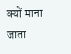क्यों माना जाता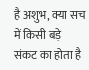है अशुभ, क्या सच में किसी बड़े संकट का होता है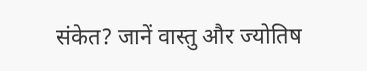संकेत? जानें वास्तु और ज्योतिष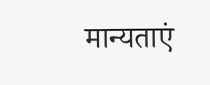मान्यताएं